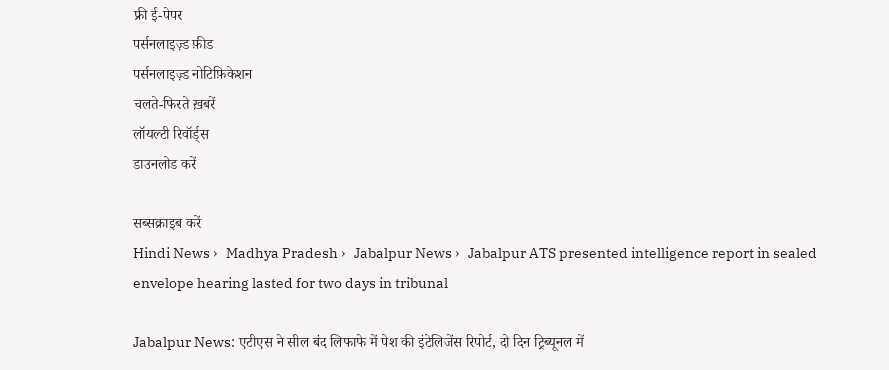फ्री ई-पेपर
पर्सनलाइज़्ड फ़ीड
पर्सनलाइज़्ड नोटिफ़िकेशन
चलते-फिरते ख़बरें
लॉयल्टी रिवॉर्ड्स
डाउनलोड करें

सब्सक्राइब करें
Hindi News ›   Madhya Pradesh ›   Jabalpur News ›   Jabalpur ATS presented intelligence report in sealed envelope hearing lasted for two days in tribunal

Jabalpur News: एटीएस ने सील बंद लिफाफे में पेश की इंटेलिजेंस रिपोर्ट, दो दिन ट्रिब्यूनल में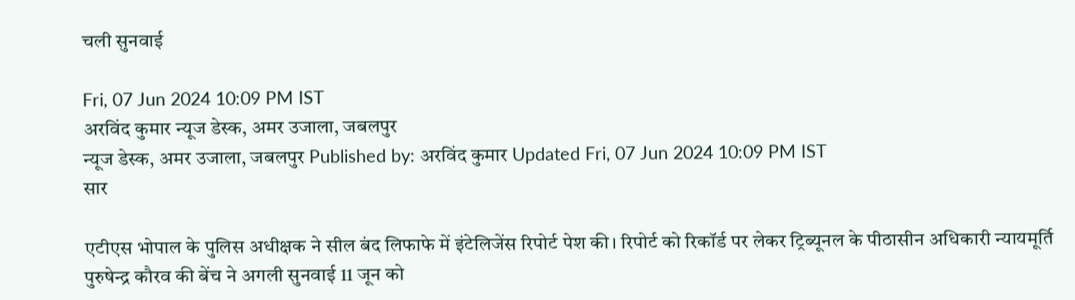चली सुनवाई

Fri, 07 Jun 2024 10:09 PM IST
अरविंद कुमार न्यूज डेस्क, अमर उजाला, जबलपुर
न्यूज डेस्क, अमर उजाला, जबलपुर Published by: अरविंद कुमार Updated Fri, 07 Jun 2024 10:09 PM IST
सार

एटीएस भोपाल के पुलिस अधीक्षक ने सील बंद लिफाफे में इंटेलिजेंस रिपोर्ट पेश की। रिपोर्ट को रिकॉर्ड पर लेकर ट्रिब्यूनल के पीठासीन अधिकारी न्यायमूर्ति पुरुषेन्द्र कौरव की बेंच ने अगली सुनवाई 11 जून को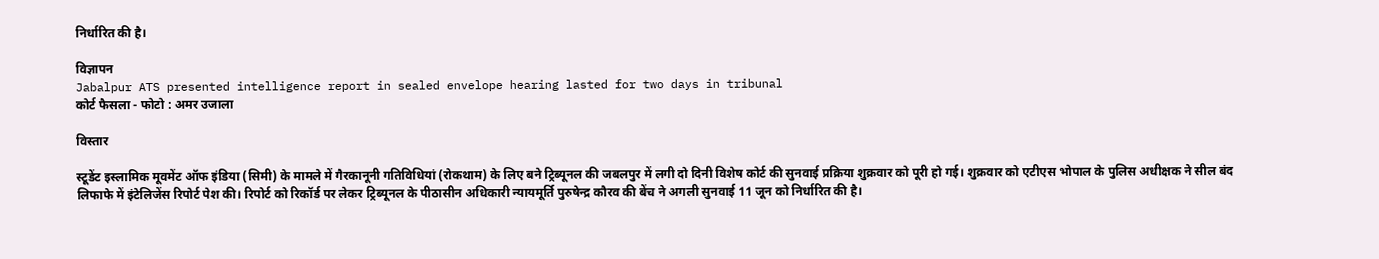निर्धारित की है।

विज्ञापन
Jabalpur ATS presented intelligence report in sealed envelope hearing lasted for two days in tribunal
कोर्ट फैसला - फोटो : अमर उजाला

विस्तार

स्टूडेंट इस्लामिक मूवमेंट ऑफ इंडिया (सिमी) के मामले में गैरकानूनी गतिविधियां (रोकथाम) के लिए बने ट्रिब्यूनल की जबलपुर में लगी दो दिनी विशेष कोर्ट की सुनवाई प्रक्रिया शुक्रवार को पूरी हो गई। शुक्रवार को एटीएस भोपाल के पुलिस अधीक्षक ने सील बंद लिफाफे में इंटेलिजेंस रिपोर्ट पेश की। रिपोर्ट को रिकॉर्ड पर लेकर ट्रिब्यूनल के पीठासीन अधिकारी न्यायमूर्ति पुरुषेन्द्र कौरव की बेंच ने अगली सुनवाई 11 जून को निर्धारित की है।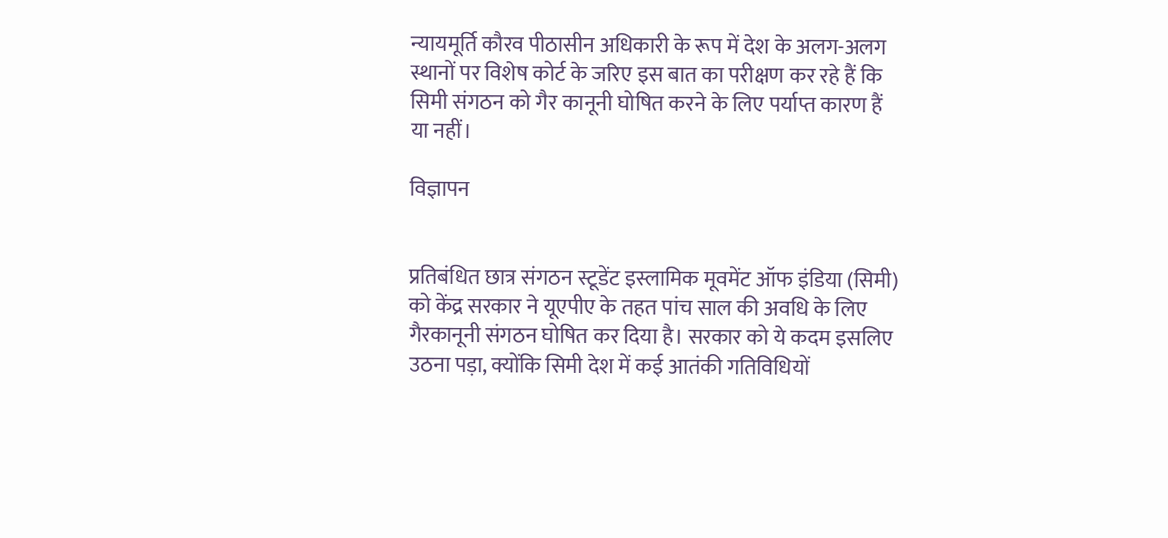न्यायमूर्ति कौरव पीठासीन अधिकारी के रूप में देश के अलग-अलग स्थानों पर विशेष कोर्ट के जरिए इस बात का परीक्षण कर रहे हैं कि सिमी संगठन को गैर कानूनी घोषित करने के लिए पर्याप्त कारण हैं या नहीं।

विज्ञापन


प्रतिबंधित छात्र संगठन स्टूडेंट इस्लामिक मूवमेंट ऑफ इंडिया (सिमी) को केंद्र सरकार ने यूएपीए के तहत पांच साल की अवधि के लिए गैरकानूनी संगठन घोषित कर दिया है। सरकार को ये कदम इसलिए उठना पड़ा, क्योंकि सिमी देश में कई आतंकी गतिविधियों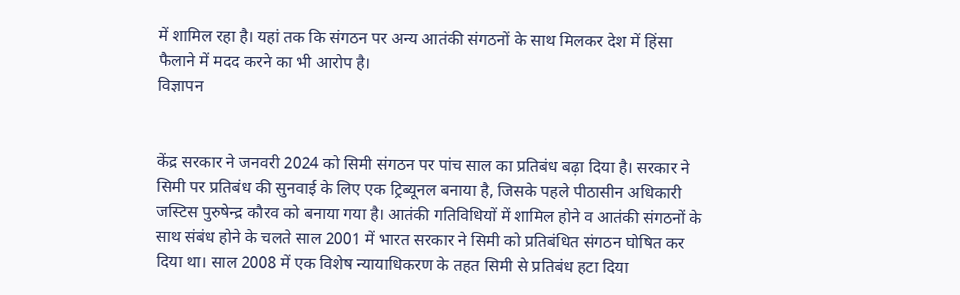में शामिल रहा है। यहां तक कि संगठन पर अन्य आतंकी संगठनों के साथ मिलकर देश में हिंसा फैलाने में मदद करने का भी आरोप है।
विज्ञापन


केंद्र सरकार ने जनवरी 2024 को सिमी संगठन पर पांच साल का प्रतिबंध बढ़ा दिया है। सरकार ने सिमी पर प्रतिबंध की सुनवाई के लिए एक ट्रिब्यूनल बनाया है, जिसके पहले पीठासीन अधिकारी जस्टिस पुरुषेन्द्र कौरव को बनाया गया है। आतंकी गतिविधियों में शामिल होने व आतंकी संगठनों के साथ संबंध होने के चलते साल 2001 में भारत सरकार ने सिमी को प्रतिबंधित संगठन घोषित कर दिया था। साल 2008 में एक विशेष न्यायाधिकरण के तहत सिमी से प्रतिबंध हटा दिया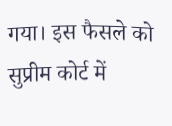गया। इस फैसले को सुप्रीम कोर्ट में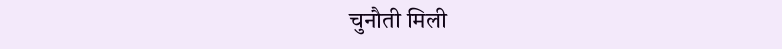चुनौती मिली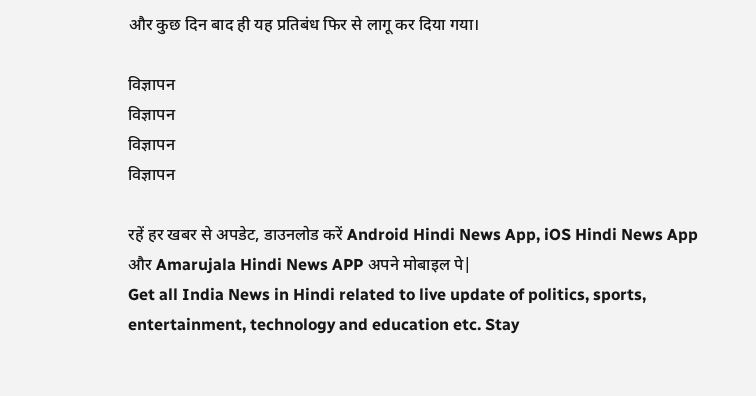और कुछ दिन बाद ही यह प्रतिबंध फिर से लागू कर दिया गया।

विज्ञापन
विज्ञापन
विज्ञापन
विज्ञापन

रहें हर खबर से अपडेट, डाउनलोड करें Android Hindi News App, iOS Hindi News App और Amarujala Hindi News APP अपने मोबाइल पे|
Get all India News in Hindi related to live update of politics, sports, entertainment, technology and education etc. Stay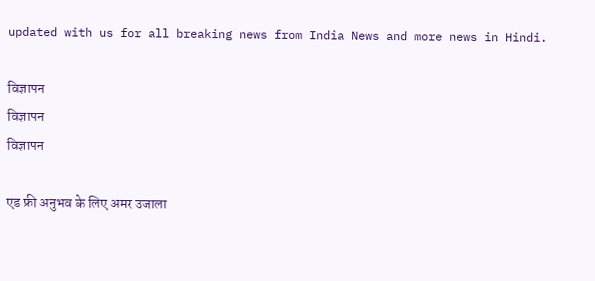updated with us for all breaking news from India News and more news in Hindi.

विज्ञापन
विज्ञापन
विज्ञापन

एड फ्री अनुभव के लिए अमर उजाला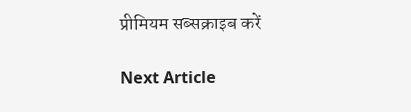प्रीमियम सब्सक्राइब करें

Next Article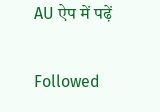AU ऐप में पढ़ें

Followed